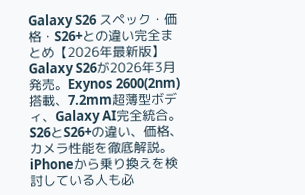Galaxy S26 スペック・価格・S26+との違い完全まとめ【2026年最新版】
Galaxy S26が2026年3月発売。Exynos 2600(2nm)搭載、7.2mm超薄型ボディ、Galaxy AI完全統合。S26とS26+の違い、価格、カメラ性能を徹底解説。iPhoneから乗り換えを検討している人も必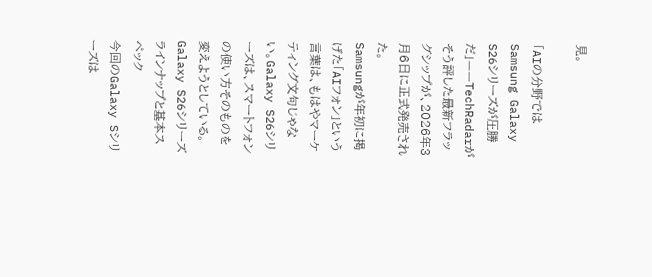見。

「AIの分野ではSamsung Galaxy S26シリーズが圧勝だ」——TechRadarがそう評した最新フラッグシップが、2026年3月6日に正式発売された。
Samsungが年初に掲げた「AIフォン」という言葉は、もはやマーケティング文句じゃない。Galaxy S26シリーズは、スマートフォンの使い方そのものを変えようとしている。
Galaxy S26シリーズ ラインナップと基本スペック
今回のGalaxy Sシリーズは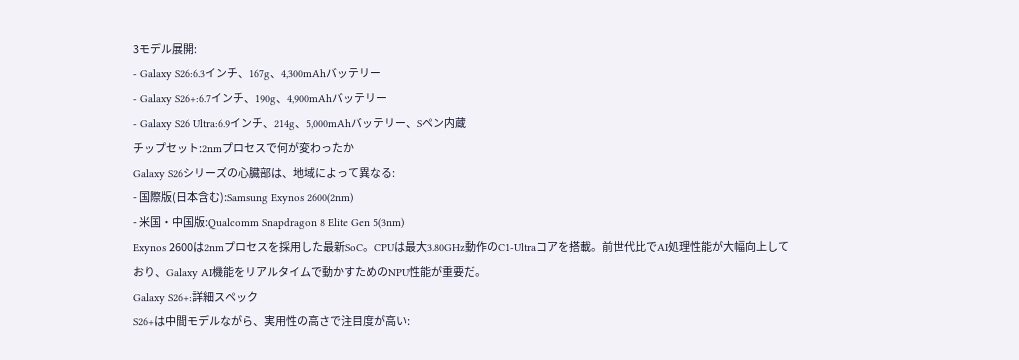3モデル展開:
- Galaxy S26:6.3インチ、167g、4,300mAhバッテリー
- Galaxy S26+:6.7インチ、190g、4,900mAhバッテリー
- Galaxy S26 Ultra:6.9インチ、214g、5,000mAhバッテリー、Sペン内蔵
チップセット:2nmプロセスで何が変わったか
Galaxy S26シリーズの心臓部は、地域によって異なる:
- 国際版(日本含む):Samsung Exynos 2600(2nm)
- 米国・中国版:Qualcomm Snapdragon 8 Elite Gen 5(3nm)
Exynos 2600は2nmプロセスを採用した最新SoC。CPUは最大3.80GHz動作のC1-Ultraコアを搭載。前世代比でAI処理性能が大幅向上しており、Galaxy AI機能をリアルタイムで動かすためのNPU性能が重要だ。
Galaxy S26+:詳細スペック
S26+は中間モデルながら、実用性の高さで注目度が高い: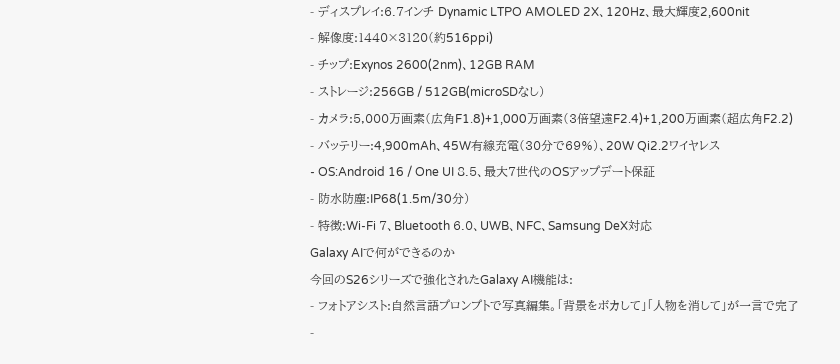- ディスプレイ:6.7インチ Dynamic LTPO AMOLED 2X、120Hz、最大輝度2,600nit
- 解像度:1440×3120(約516ppi)
- チップ:Exynos 2600(2nm)、12GB RAM
- ストレージ:256GB / 512GB(microSDなし)
- カメラ:5,000万画素(広角F1.8)+1,000万画素(3倍望遠F2.4)+1,200万画素(超広角F2.2)
- バッテリー:4,900mAh、45W有線充電(30分で69%)、20W Qi2.2ワイヤレス
- OS:Android 16 / One UI 8.5、最大7世代のOSアップデート保証
- 防水防塵:IP68(1.5m/30分)
- 特徴:Wi-Fi 7、Bluetooth 6.0、UWB、NFC、Samsung DeX対応
Galaxy AIで何ができるのか
今回のS26シリーズで強化されたGalaxy AI機能は:
- フォトアシスト:自然言語プロンプトで写真編集。「背景をボカして」「人物を消して」が一言で完了
-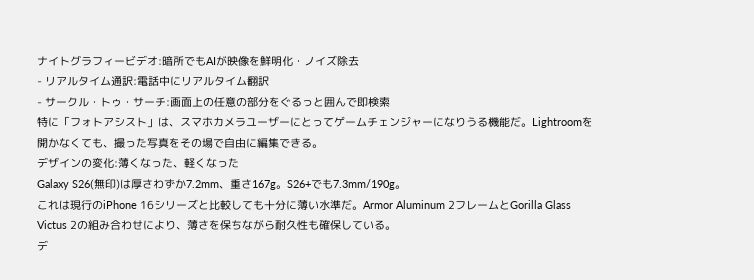ナイトグラフィービデオ:暗所でもAIが映像を鮮明化・ノイズ除去
- リアルタイム通訳:電話中にリアルタイム翻訳
- サークル・トゥ・サーチ:画面上の任意の部分をぐるっと囲んで即検索
特に「フォトアシスト」は、スマホカメラユーザーにとってゲームチェンジャーになりうる機能だ。Lightroomを開かなくても、撮った写真をその場で自由に編集できる。
デザインの変化:薄くなった、軽くなった
Galaxy S26(無印)は厚さわずか7.2mm、重さ167g。S26+でも7.3mm/190g。
これは現行のiPhone 16シリーズと比較しても十分に薄い水準だ。Armor Aluminum 2フレームとGorilla Glass Victus 2の組み合わせにより、薄さを保ちながら耐久性も確保している。
デ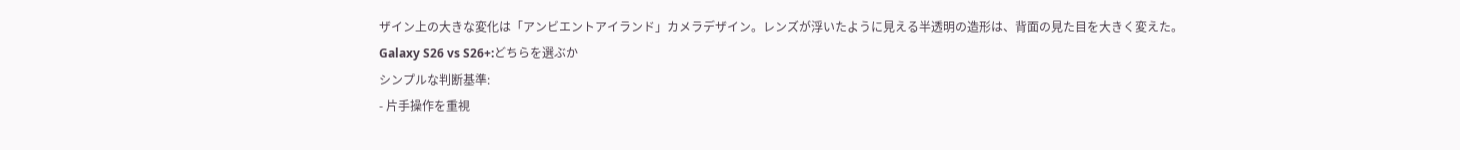ザイン上の大きな変化は「アンビエントアイランド」カメラデザイン。レンズが浮いたように見える半透明の造形は、背面の見た目を大きく変えた。
Galaxy S26 vs S26+:どちらを選ぶか
シンプルな判断基準:
- 片手操作を重視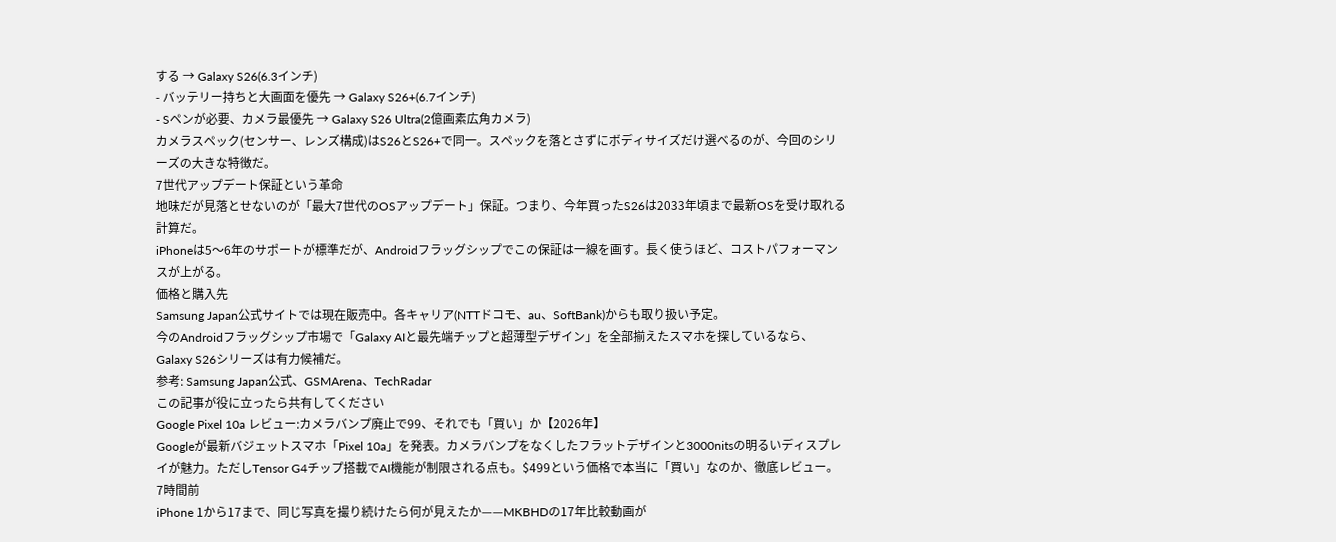する → Galaxy S26(6.3インチ)
- バッテリー持ちと大画面を優先 → Galaxy S26+(6.7インチ)
- Sペンが必要、カメラ最優先 → Galaxy S26 Ultra(2億画素広角カメラ)
カメラスペック(センサー、レンズ構成)はS26とS26+で同一。スペックを落とさずにボディサイズだけ選べるのが、今回のシリーズの大きな特徴だ。
7世代アップデート保証という革命
地味だが見落とせないのが「最大7世代のOSアップデート」保証。つまり、今年買ったS26は2033年頃まで最新OSを受け取れる計算だ。
iPhoneは5〜6年のサポートが標準だが、Androidフラッグシップでこの保証は一線を画す。長く使うほど、コストパフォーマンスが上がる。
価格と購入先
Samsung Japan公式サイトでは現在販売中。各キャリア(NTTドコモ、au、SoftBank)からも取り扱い予定。
今のAndroidフラッグシップ市場で「Galaxy AIと最先端チップと超薄型デザイン」を全部揃えたスマホを探しているなら、Galaxy S26シリーズは有力候補だ。
参考: Samsung Japan公式、GSMArena、TechRadar
この記事が役に立ったら共有してください
Google Pixel 10a レビュー:カメラバンプ廃止で99、それでも「買い」か【2026年】
Googleが最新バジェットスマホ「Pixel 10a」を発表。カメラバンプをなくしたフラットデザインと3000nitsの明るいディスプレイが魅力。ただしTensor G4チップ搭載でAI機能が制限される点も。$499という価格で本当に「買い」なのか、徹底レビュー。
7時間前
iPhone 1から17まで、同じ写真を撮り続けたら何が見えたか——MKBHDの17年比較動画が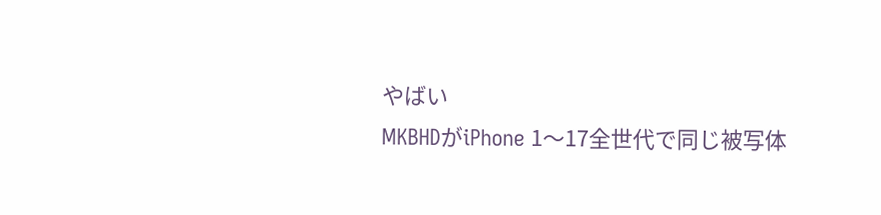やばい
MKBHDがiPhone 1〜17全世代で同じ被写体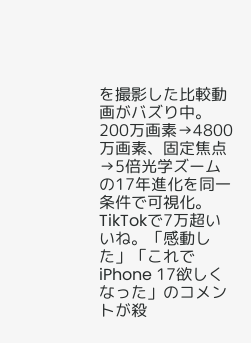を撮影した比較動画がバズり中。200万画素→4800万画素、固定焦点→5倍光学ズームの17年進化を同一条件で可視化。TikTokで7万超いいね。「感動した」「これでiPhone 17欲しくなった」のコメントが殺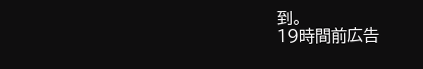到。
19時間前広告